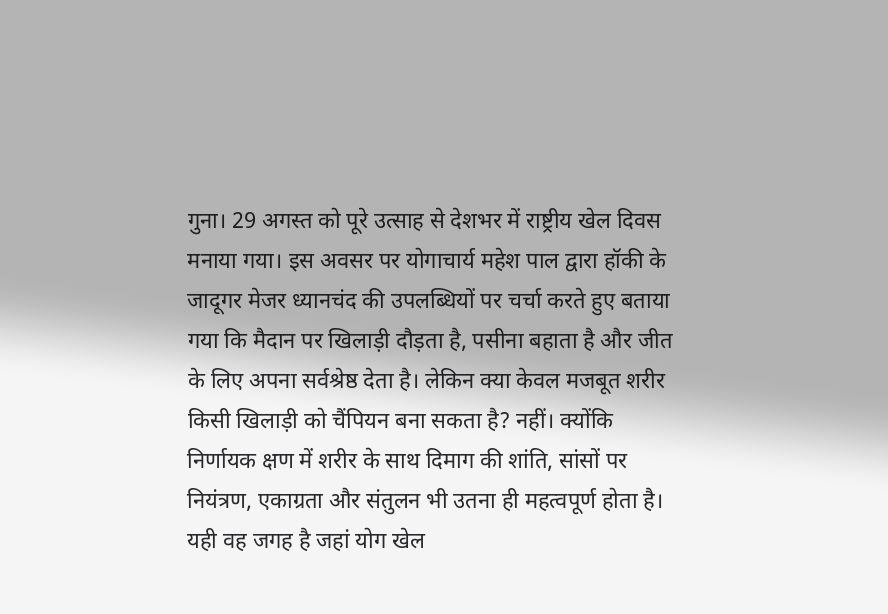गुना। 29 अगस्त को पूरे उत्साह से देशभर में राष्ट्रीय खेल दिवस मनाया गया। इस अवसर पर योगाचार्य महेश पाल द्वारा हॉकी के जादूगर मेजर ध्यानचंद की उपलब्धियों पर चर्चा करते हुए बताया गया कि मैदान पर खिलाड़ी दौड़ता है, पसीना बहाता है और जीत के लिए अपना सर्वश्रेष्ठ देता है। लेकिन क्या केवल मजबूत शरीर किसी खिलाड़ी को चैंपियन बना सकता है? नहीं। क्योंकि निर्णायक क्षण में शरीर के साथ दिमाग की शांति, सांसों पर नियंत्रण, एकाग्रता और संतुलन भी उतना ही महत्वपूर्ण होता है। यही वह जगह है जहां योग खेल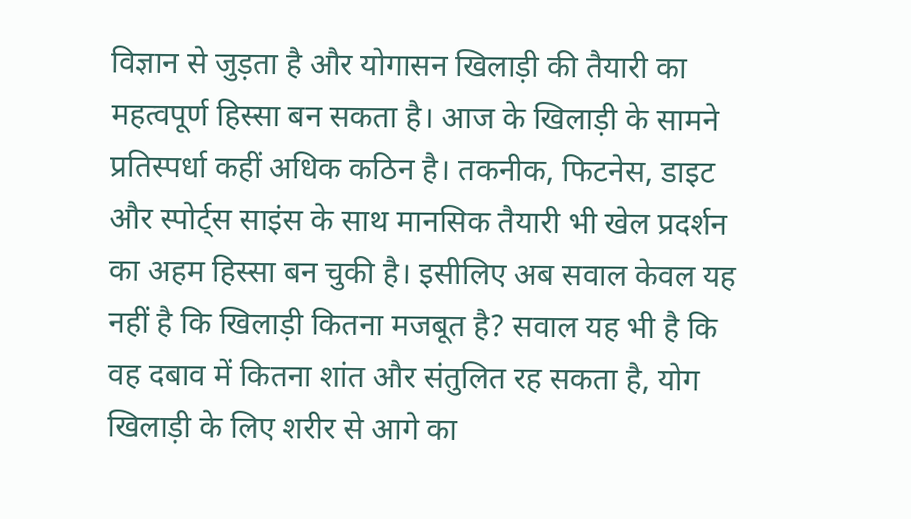विज्ञान से जुड़ता है और योगासन खिलाड़ी की तैयारी का महत्वपूर्ण हिस्सा बन सकता है। आज के खिलाड़ी के सामने प्रतिस्पर्धा कहीं अधिक कठिन है। तकनीक, फिटनेस, डाइट और स्पोर्ट्स साइंस के साथ मानसिक तैयारी भी खेल प्रदर्शन का अहम हिस्सा बन चुकी है। इसीलिए अब सवाल केवल यह नहीं है कि खिलाड़ी कितना मजबूत है? सवाल यह भी है कि वह दबाव में कितना शांत और संतुलित रह सकता है, योग खिलाड़ी के लिए शरीर से आगे का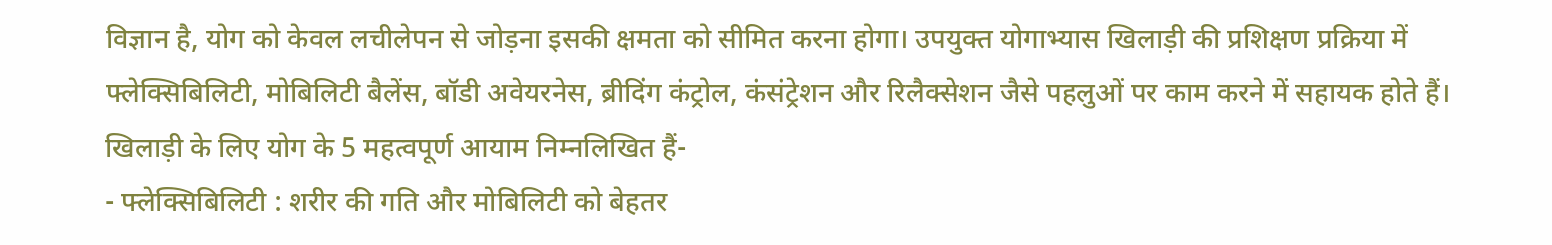विज्ञान है, योग को केवल लचीलेपन से जोड़ना इसकी क्षमता को सीमित करना होगा। उपयुक्त योगाभ्यास खिलाड़ी की प्रशिक्षण प्रक्रिया में फ्लेक्सिबिलिटी, मोबिलिटी बैलेंस, बॉडी अवेयरनेस, ब्रीदिंग कंट्रोल, कंसंट्रेशन और रिलैक्सेशन जैसे पहलुओं पर काम करने में सहायक होते हैं। खिलाड़ी के लिए योग के 5 महत्वपूर्ण आयाम निम्नलिखित हैं-
- फ्लेक्सिबिलिटी : शरीर की गति और मोबिलिटी को बेहतर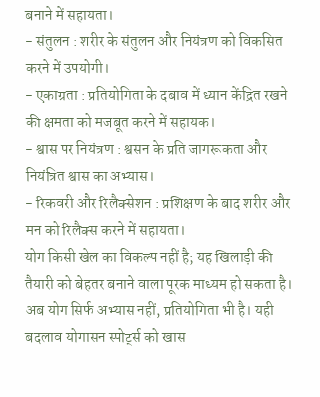बनाने में सहायता।
- संतुलन : शरीर के संतुलन और नियंत्रण को विकसित करने में उपयोगी।
- एकाग्रता : प्रतियोगिता के दबाव में ध्यान केंद्रित रखने की क्षमता को मजबूत करने में सहायक।
- श्वास पर नियंत्रण : श्वसन के प्रति जागरूकता और नियंत्रित श्वास का अभ्यास।
- रिकवरी और रिलैक्सेशन : प्रशिक्षण के बाद शरीर और मन को रिलैक्स करने में सहायता।
योग किसी खेल का विकल्प नहीं है; यह खिलाड़ी की तैयारी को बेहतर बनाने वाला पूरक माध्यम हो सकता है। अब योग सिर्फ अभ्यास नहीं, प्रतियोगिता भी है। यही बदलाव योगासन स्पोर्ट्स को खास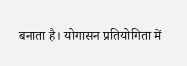बनाता है। योगासन प्रतियोगिता में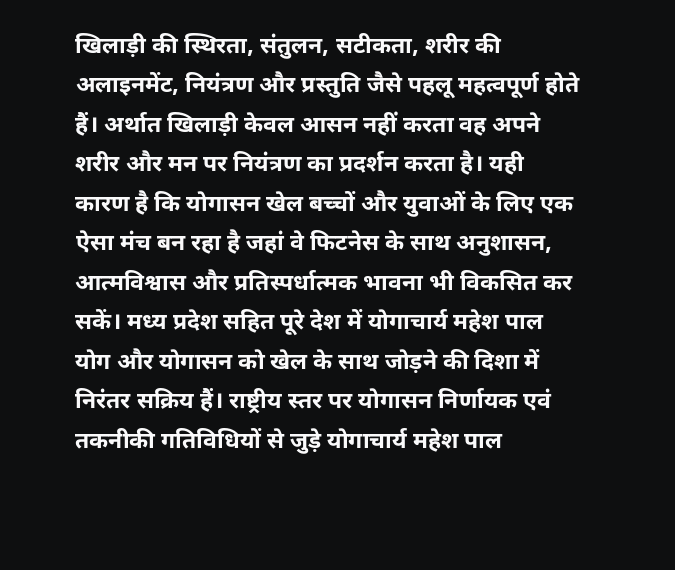खिलाड़ी की स्थिरता, संतुलन, सटीकता, शरीर की अलाइनमेंट, नियंत्रण और प्रस्तुति जैसे पहलू महत्वपूर्ण होते हैं। अर्थात खिलाड़ी केवल आसन नहीं करता वह अपने शरीर और मन पर नियंत्रण का प्रदर्शन करता है। यही कारण है कि योगासन खेल बच्चों और युवाओं के लिए एक ऐसा मंच बन रहा है जहां वे फिटनेस के साथ अनुशासन, आत्मविश्वास और प्रतिस्पर्धात्मक भावना भी विकसित कर सकें। मध्य प्रदेश सहित पूरे देश में योगाचार्य महेश पाल योग और योगासन को खेल के साथ जोड़ने की दिशा में निरंतर सक्रिय हैं। राष्ट्रीय स्तर पर योगासन निर्णायक एवं तकनीकी गतिविधियों से जुड़े योगाचार्य महेश पाल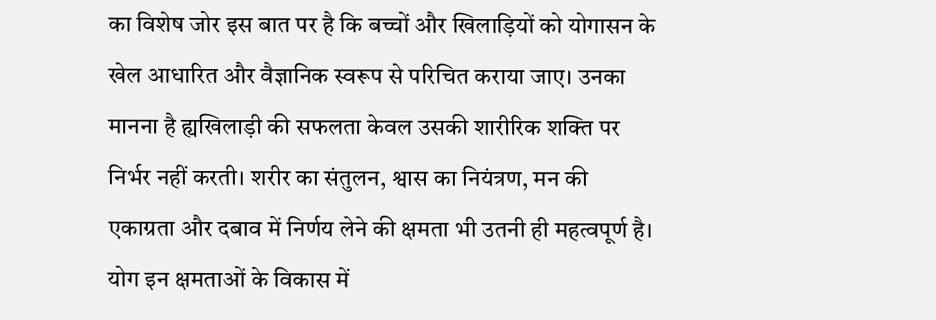का विशेष जोर इस बात पर है कि बच्चों और खिलाड़ियों को योगासन के खेल आधारित और वैज्ञानिक स्वरूप से परिचित कराया जाए। उनका मानना है ह्यखिलाड़ी की सफलता केवल उसकी शारीरिक शक्ति पर निर्भर नहीं करती। शरीर का संतुलन, श्वास का नियंत्रण, मन की एकाग्रता और दबाव में निर्णय लेने की क्षमता भी उतनी ही महत्वपूर्ण है। योग इन क्षमताओं के विकास में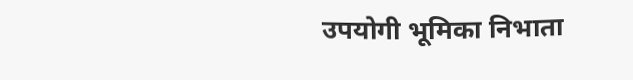उपयोगी भूमिका निभाता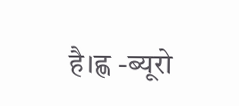है।ह्ण -ब्यूरो